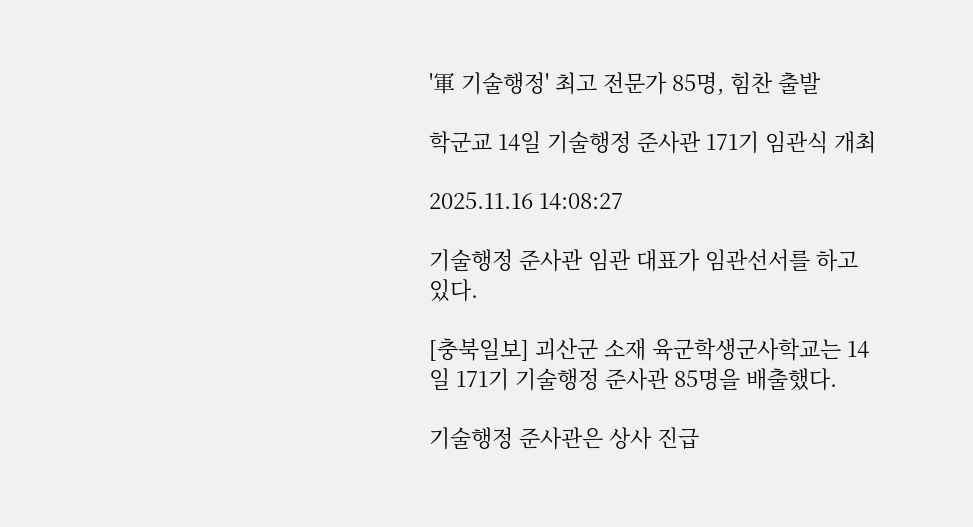'軍 기술행정' 최고 전문가 85명, 힘찬 출발

학군교 14일 기술행정 준사관 171기 임관식 개최

2025.11.16 14:08:27

기술행정 준사관 임관 대표가 임관선서를 하고 있다.

[충북일보] 괴산군 소재 육군학생군사학교는 14일 171기 기술행정 준사관 85명을 배출했다.

기술행정 준사관은 상사 진급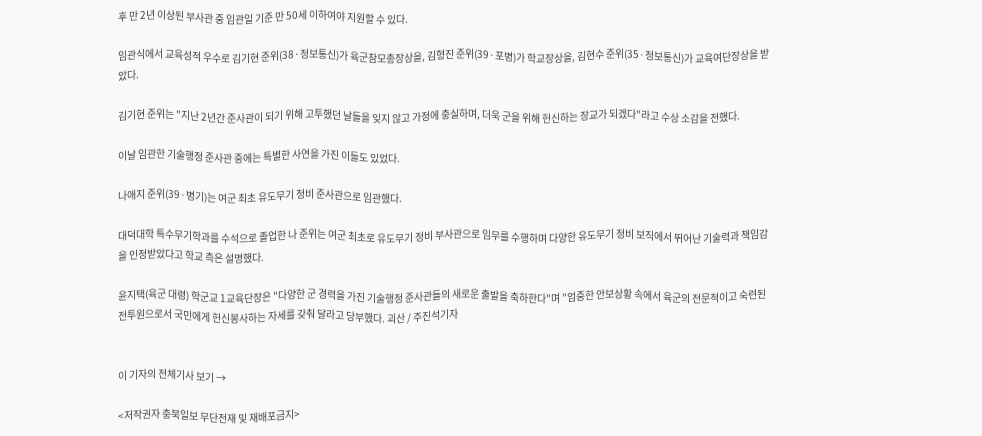후 만 2년 이상된 부사관 중 임관일 기준 만 50세 이하여야 지원할 수 있다.

임관식에서 교육성적 우수로 김기현 준위(38·정보통신)가 육군참모총장상을, 김형진 준위(39·포병)가 학교장상을, 김현수 준위(35·정보통신)가 교육여단장상을 받았다.

김기현 준위는 "지난 2년간 준사관이 되기 위해 고투했던 날들을 잊지 않고 가정에 충실하며, 더욱 군을 위해 헌신하는 장교가 되겠다"라고 수상 소감을 전했다.

이날 임관한 기술행정 준사관 중에는 특별한 사연을 가진 이들도 있었다.

나애지 준위(39·병기)는 여군 최초 유도무기 정비 준사관으로 임관했다.

대덕대학 특수무기학과를 수석으로 졸업한 나 준위는 여군 최초로 유도무기 정비 부사관으로 임무를 수행하며 다양한 유도무기 정비 보직에서 뛰어난 기술력과 책임감을 인정받았다고 학교 측은 설명했다.

윤지택(육군 대령) 학군교 1교육단장은 "다양한 군 경력을 가진 기술행정 준사관들의 새로운 출발을 축하한다"며 "엄중한 안보상황 속에서 육군의 전문적이고 숙련된 전투원으로서 국민에게 헌신봉사하는 자세를 갖춰 달라고 당부했다. 괴산 / 주진석기자


이 기자의 전체기사 보기 →

<저작권자 충북일보 무단전재 및 재배포금지>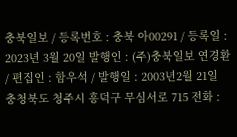충북일보 / 등록번호 : 충북 아00291 / 등록일 : 2023년 3월 20일 발행인 : (주)충북일보 연경환 / 편집인 : 함우석 / 발행일 : 2003년2월 21일
충청북도 청주시 흥덕구 무심서로 715 전화 :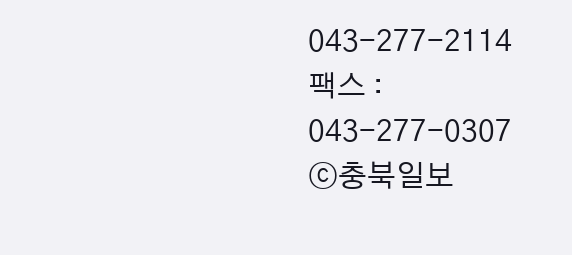043-277-2114 팩스 : 043-277-0307
ⓒ충북일보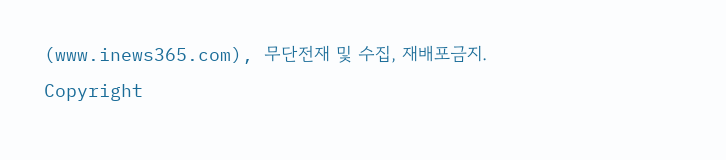(www.inews365.com), 무단전재 및 수집, 재배포금지.
Copyright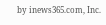by inews365.com, Inc.